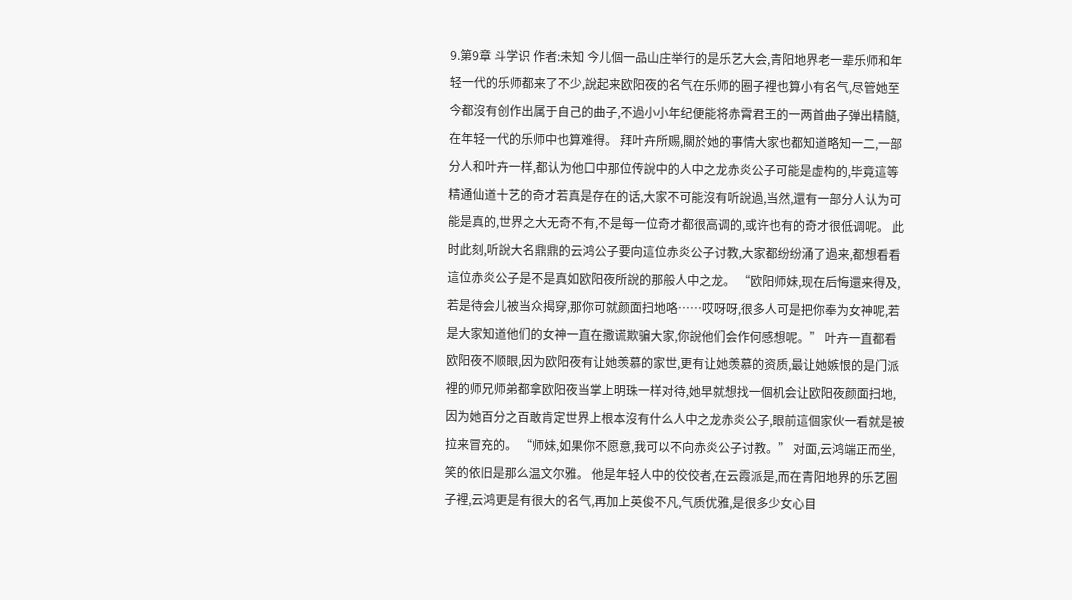9.第9章 斗学识 作者:未知 今儿個一品山庄举行的是乐艺大会,青阳地界老一辈乐师和年轻一代的乐师都来了不少,說起来欧阳夜的名气在乐师的圈子裡也算小有名气,尽管她至今都沒有创作出属于自己的曲子,不過小小年纪便能将赤霄君王的一两首曲子弹出精髓,在年轻一代的乐师中也算难得。 拜叶卉所赐,關於她的事情大家也都知道略知一二,一部分人和叶卉一样,都认为他口中那位传說中的人中之龙赤炎公子可能是虚构的,毕竟這等精通仙道十艺的奇才若真是存在的话,大家不可能沒有听說過,当然,還有一部分人认为可能是真的,世界之大无奇不有,不是每一位奇才都很高调的,或许也有的奇才很低调呢。 此时此刻,听說大名鼎鼎的云鸿公子要向這位赤炎公子讨教,大家都纷纷涌了過来,都想看看這位赤炎公子是不是真如欧阳夜所說的那般人中之龙。 “欧阳师妹,现在后悔還来得及,若是待会儿被当众揭穿,那你可就颜面扫地咯……哎呀呀,很多人可是把你奉为女神呢,若是大家知道他们的女神一直在撒谎欺骗大家,你說他们会作何感想呢。” 叶卉一直都看欧阳夜不顺眼,因为欧阳夜有让她羡慕的家世,更有让她羡慕的资质,最让她嫉恨的是门派裡的师兄师弟都拿欧阳夜当掌上明珠一样对待,她早就想找一個机会让欧阳夜颜面扫地,因为她百分之百敢肯定世界上根本沒有什么人中之龙赤炎公子,眼前這個家伙一看就是被拉来冒充的。 “师妹,如果你不愿意,我可以不向赤炎公子讨教。” 对面,云鸿端正而坐,笑的依旧是那么温文尔雅。 他是年轻人中的佼佼者,在云霞派是,而在青阳地界的乐艺圈子裡,云鸿更是有很大的名气,再加上英俊不凡,气质优雅,是很多少女心目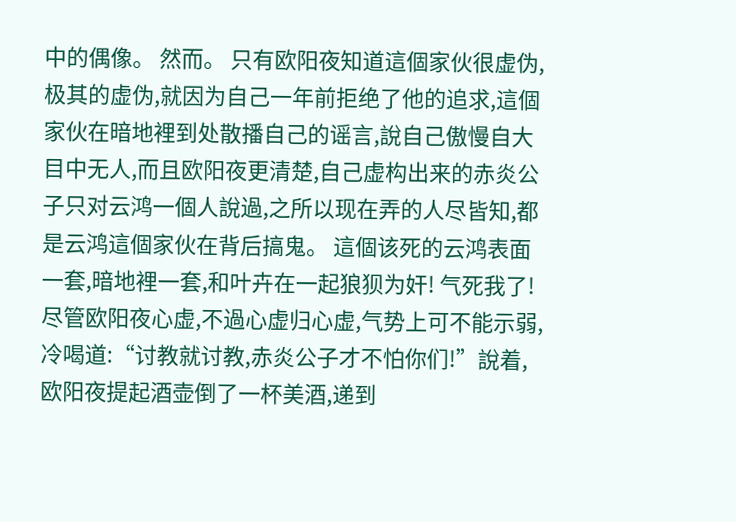中的偶像。 然而。 只有欧阳夜知道這個家伙很虚伪,极其的虚伪,就因为自己一年前拒绝了他的追求,這個家伙在暗地裡到处散播自己的谣言,說自己傲慢自大目中无人,而且欧阳夜更清楚,自己虚构出来的赤炎公子只对云鸿一個人說過,之所以现在弄的人尽皆知,都是云鸿這個家伙在背后搞鬼。 這個该死的云鸿表面一套,暗地裡一套,和叶卉在一起狼狈为奸! 气死我了! 尽管欧阳夜心虚,不過心虚归心虚,气势上可不能示弱,冷喝道:“讨教就讨教,赤炎公子才不怕你们!”說着,欧阳夜提起酒壶倒了一杯美酒,递到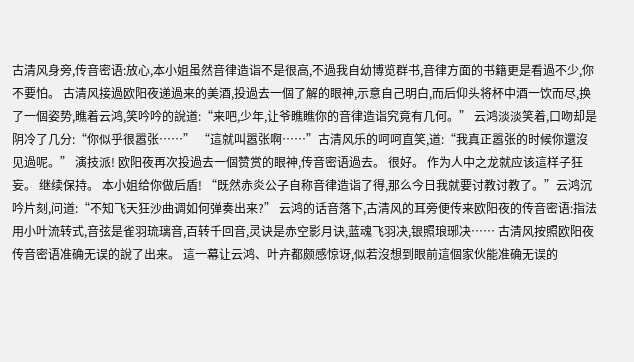古清风身旁,传音密语:放心,本小姐虽然音律造诣不是很高,不過我自幼博览群书,音律方面的书籍更是看過不少,你不要怕。 古清风接過欧阳夜递過来的美酒,投過去一個了解的眼神,示意自己明白,而后仰头将杯中酒一饮而尽,换了一個姿势,瞧着云鸿,笑吟吟的說道:“来吧,少年,让爷瞧瞧你的音律造诣究竟有几何。” 云鸿淡淡笑着,口吻却是阴冷了几分:“你似乎很嚣张……” “這就叫嚣张啊……”古清风乐的呵呵直笑,道:“我真正嚣张的时候你還沒见過呢。” 演技派! 欧阳夜再次投過去一個赞赏的眼神,传音密语過去。 很好。 作为人中之龙就应该這样子狂妄。 继续保持。 本小姐给你做后盾! “既然赤炎公子自称音律造诣了得,那么今日我就要讨教讨教了。”云鸿沉吟片刻,问道:“不知飞天狂沙曲调如何弹奏出来?” 云鸿的话音落下,古清风的耳旁便传来欧阳夜的传音密语:指法用小叶流转式,音弦是雀羽琉璃音,百转千回音,灵诀是赤空影月诀,蓝魂飞羽决,银照琅琊决…… 古清风按照欧阳夜传音密语准确无误的說了出来。 這一幕让云鸿、叶卉都颇感惊讶,似若沒想到眼前這個家伙能准确无误的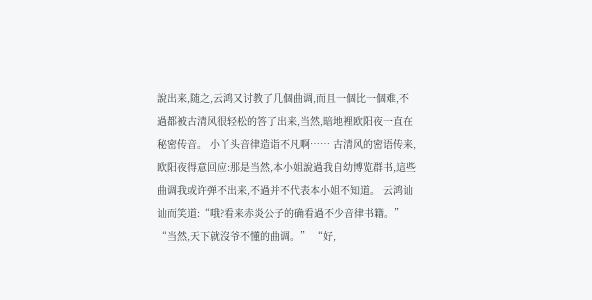說出来,随之,云鸿又讨教了几個曲调,而且一個比一個难,不過都被古清风很轻松的答了出来,当然,暗地裡欧阳夜一直在秘密传音。 小丫头音律造诣不凡啊…… 古清风的密语传来,欧阳夜得意回应:那是当然,本小姐說過我自幼博览群书,這些曲调我或许弹不出来,不過并不代表本小姐不知道。 云鸿讪讪而笑道:“哦?看来赤炎公子的确看過不少音律书籍。” “当然,天下就沒爷不懂的曲调。” “好,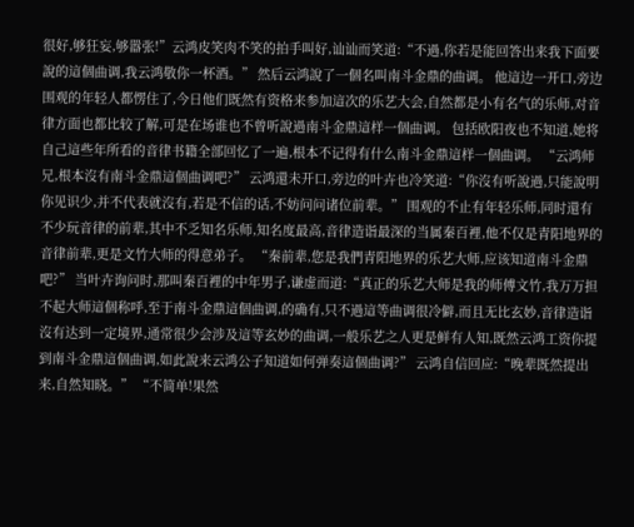很好,够狂妄,够嚣张!”云鸿皮笑肉不笑的拍手叫好,讪讪而笑道:“不過,你若是能回答出来我下面要說的這個曲调,我云鸿敬你一杯酒。” 然后云鸿說了一個名叫南斗金鼎的曲调。 他這边一开口,旁边围观的年轻人都愣住了,今日他们既然有资格来参加這次的乐艺大会,自然都是小有名气的乐师,对音律方面也都比较了解,可是在场谁也不曾听說過南斗金鼎這样一個曲调。 包括欧阳夜也不知道,她将自己這些年所看的音律书籍全部回忆了一遍,根本不记得有什么南斗金鼎這样一個曲调。 “云鸿师兄,根本沒有南斗金鼎這個曲调吧?” 云鸿還未开口,旁边的叶卉也冷笑道:“你沒有听說過,只能說明你见识少,并不代表就沒有,若是不信的话,不妨问问诸位前辈。” 围观的不止有年轻乐师,同时還有不少玩音律的前辈,其中不乏知名乐师,知名度最高,音律造诣最深的当属秦百裡,他不仅是青阳地界的音律前辈,更是文竹大师的得意弟子。 “秦前辈,您是我們青阳地界的乐艺大师,应该知道南斗金鼎吧?” 当叶卉询问时,那叫秦百裡的中年男子,谦虚而道:“真正的乐艺大师是我的师傅文竹,我万万担不起大师這個称呼,至于南斗金鼎這個曲调,的确有,只不過這等曲调很冷僻,而且无比玄妙,音律造诣沒有达到一定境界,通常很少会涉及這等玄妙的曲调,一般乐艺之人更是鲜有人知,既然云鸿工资你提到南斗金鼎這個曲调,如此說来云鸿公子知道如何弹奏這個曲调?” 云鸿自信回应:“晚辈既然提出来,自然知晓。” “不简单!果然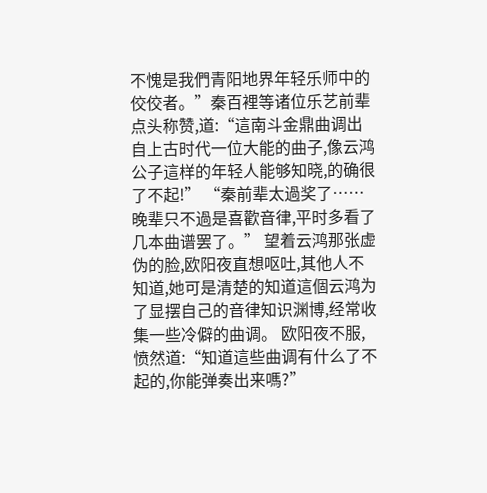不愧是我們青阳地界年轻乐师中的佼佼者。”秦百裡等诸位乐艺前辈点头称赞,道:“這南斗金鼎曲调出自上古时代一位大能的曲子,像云鸿公子這样的年轻人能够知晓,的确很了不起!” “秦前辈太過奖了……晚辈只不過是喜歡音律,平时多看了几本曲谱罢了。” 望着云鸿那张虚伪的脸,欧阳夜直想呕吐,其他人不知道,她可是清楚的知道這個云鸿为了显摆自己的音律知识渊博,经常收集一些冷僻的曲调。 欧阳夜不服,愤然道:“知道這些曲调有什么了不起的,你能弹奏出来嗎?”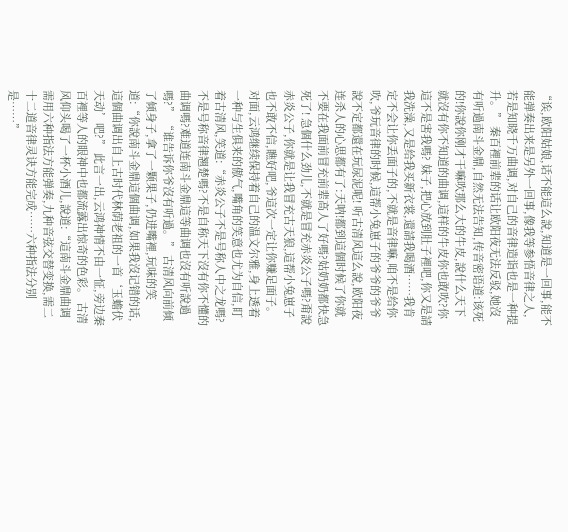“诶,欧阳姑娘,话不能這么說,知道是一回事,能不能弹奏出来是另外一回事,像我等参悟音律之人,若是知晓千万曲调,对自己的音律造诣也是一种提升。” 秦百裡前辈的话让欧阳夜无法反驳,她沒有听過南斗金鼎,自然无法告知,传音密语道:该死的!你說你刚才干嘛吹那么大的牛皮,說什么天下就沒有你不知道的曲调,這样的牛皮你也敢吹?你這不是害我嗎? 妹子,把心放到肚子裡吧,你又是請我洗澡,又是给我买新衣裳,還請我喝酒……我肯定不会让你丢面子的,不就是音律嘛,咱不是给你吹,爷玩音律的时候,這帮小兔崽子的爷爷的爷爷說不定都還在玩尿泥呢! 听古清风這么說,欧阳夜连杀人的心思都有了:天呐!都到這個时候了你就不要在我面前冒充前辈高人了好嗎?姑奶奶都快急死了! 急個什么劲儿,不就是冒充赤炎公子嗎?甭說赤炎公子,你就是让我冒充古天狼,這帮小兔崽子也不敢不信,瞧好吧,爷這次一定让你赚足面子。 对面,云鸿继续保持着自己的温文尔雅,身上透着一种与生俱来的傲气,嘴角的笑意也尤为自信,盯着古清风,笑道:“赤炎公子不是号称人中之龙嗎?不是号称音律翘楚嗎?不是自称天下沒有你不懂的曲调嗎?难道连南斗金鼎這等曲调也沒有听說過嗎?” “谁告诉你爷沒有听過。” 古清风向前倾了倾身子,拿了一颗果子,仍进嘴裡,玩味的笑道:“你說南斗金鼎這個曲调,如果我沒记错的话,這個曲调出自上古时代林荫老祖的一首‘玉蟾伏天动’吧?” 此言一出,云鸿神情不由一怔,旁边秦百裡等人的眼神中也都流露出惊奇的色彩。 古清风仰头喝了一杯小酒儿,說道:“這南斗金鼎曲调需用六种指法方能弹奏,九种音弦交替变换,需二十二道音律灵诀方能完成……六种指法分别是……”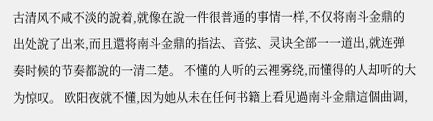古清风不咸不淡的說着,就像在說一件很普通的事情一样,不仅将南斗金鼎的出处說了出来,而且還将南斗金鼎的指法、音弦、灵诀全部一一道出,就连弹奏时候的节奏都說的一清二楚。 不懂的人听的云裡雾绕,而懂得的人却听的大为惊叹。 欧阳夜就不懂,因为她从未在任何书籍上看见過南斗金鼎這個曲调,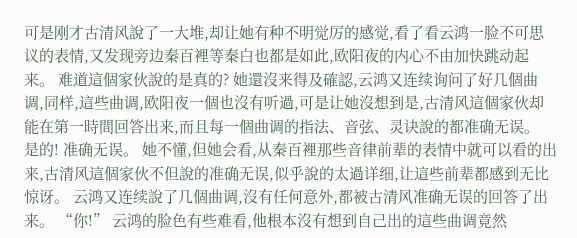可是刚才古清风說了一大堆,却让她有种不明觉厉的感觉,看了看云鸿一脸不可思议的表情,又发现旁边秦百裡等秦白也都是如此,欧阳夜的内心不由加快跳动起来。 难道這個家伙說的是真的? 她還沒来得及確認,云鸿又连续询问了好几個曲调,同样,這些曲调,欧阳夜一個也沒有听過,可是让她沒想到是,古清风這個家伙却能在第一時間回答出来,而且每一個曲调的指法、音弦、灵诀說的都准确无误。 是的! 准确无误。 她不懂,但她会看,从秦百裡那些音律前辈的表情中就可以看的出来,古清风這個家伙不但說的准确无误,似乎說的太過详细,让這些前辈都感到无比惊讶。 云鸿又连续說了几個曲调,沒有任何意外,都被古清风准确无误的回答了出来。 “你!” 云鸿的脸色有些难看,他根本沒有想到自己出的這些曲调竟然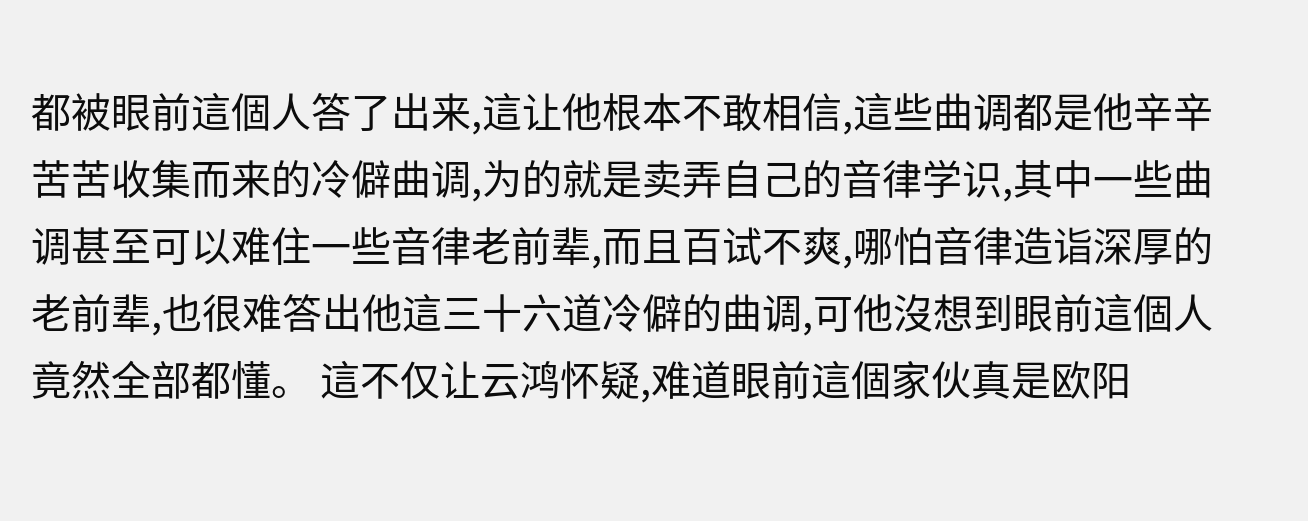都被眼前這個人答了出来,這让他根本不敢相信,這些曲调都是他辛辛苦苦收集而来的冷僻曲调,为的就是卖弄自己的音律学识,其中一些曲调甚至可以难住一些音律老前辈,而且百试不爽,哪怕音律造诣深厚的老前辈,也很难答出他這三十六道冷僻的曲调,可他沒想到眼前這個人竟然全部都懂。 這不仅让云鸿怀疑,难道眼前這個家伙真是欧阳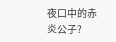夜口中的赤炎公子?